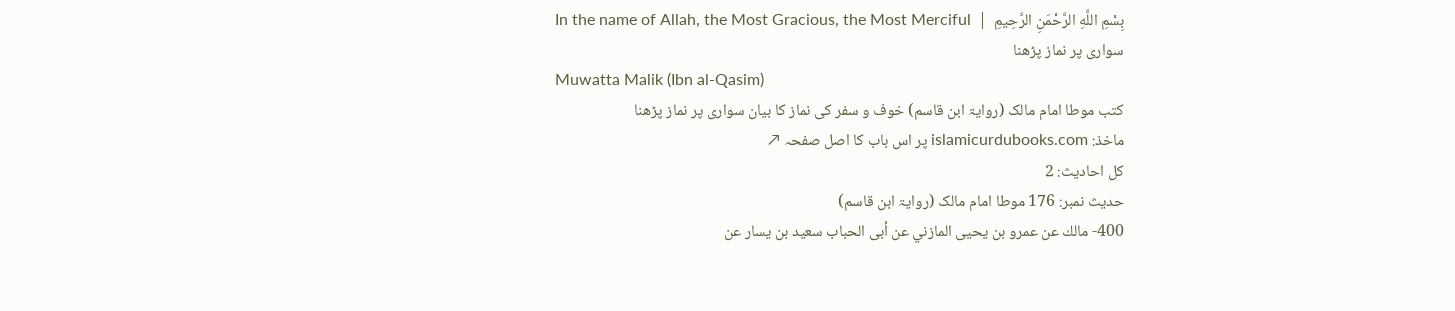بِسْمِ اللَّهِ الرَّحْمَنِ الرَّحِيمِ  |  In the name of Allah, the Most Gracious, the Most Merciful
سواری پر نماز پڑھنا
Muwatta Malik (Ibn al-Qasim)
کتب موطا امام مالک (روایۃ ابن قاسم) خوف و سفر کی نماز کا بیان سواری پر نماز پڑھنا
ماخذ: islamicurdubooks.com پر اس باب کا اصل صفحہ ↗
کل احادیث: 2
حدیث نمبر: 176 موطا امام مالک (روایۃ ابن قاسم)
400- مالك عن عمرو بن يحيى المازني عن أبى الحباب سعيد بن يسار عن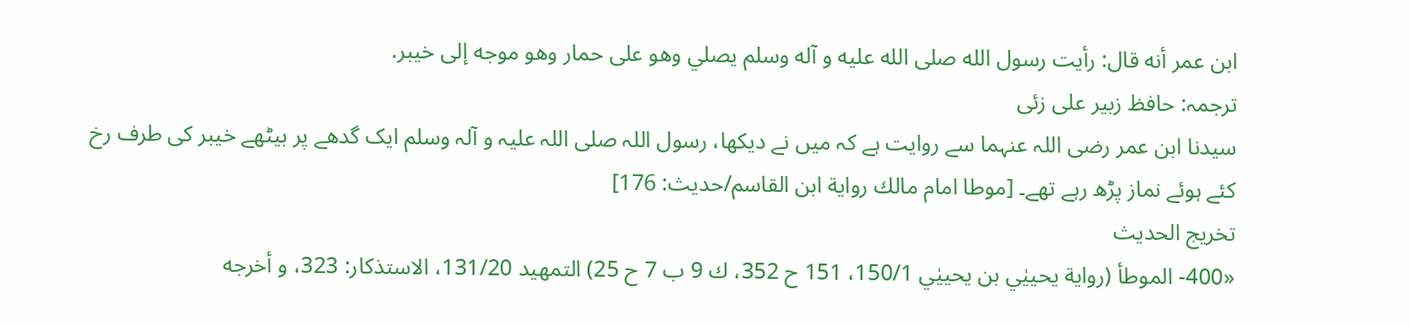ابن عمر أنه قال: رأيت رسول الله صلى الله عليه و آله وسلم يصلي وهو على حمار وهو موجه إلى خيبر.
ترجمہ: حافظ زبیر علی زئی
سیدنا ابن عمر رضی اللہ عنہما سے روایت ہے کہ میں نے دیکھا، رسول اللہ صلی اللہ علیہ و آلہ وسلم ایک گدھے پر بیٹھے خیبر کی طرف رخ کئے ہوئے نماز پڑھ رہے تھے۔ [موطا امام مالك رواية ابن القاسم/حدیث: 176]
تخریج الحدیث
«400- الموطأ (رواية يحييٰي بن يحييٰي 150/1، 151 ح 352، ك 9 ب 7 ح 25) التمهيد 131/20، الاستذكار: 323، و أخرجه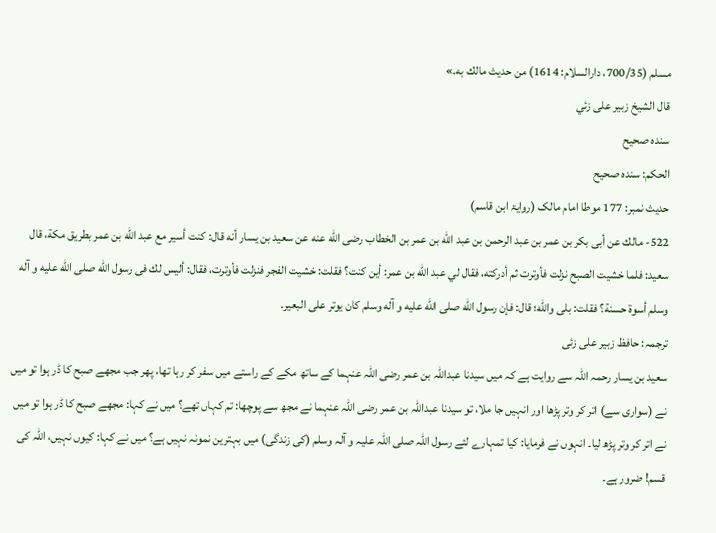مسلم (700/35، دارالسلام: 1614) من حديث مالك به.»
قال الشيخ زبير على زئي
سنده صحيح
الحكم: سنده صحيح
حدیث نمبر: 177 موطا امام مالک (روایۃ ابن قاسم)
522- مالك عن أبى بكر بن عمر بن عبد الرحمن بن عبد الله بن عمر بن الخطاب رضى الله عنه عن سعيد بن يسار أنه قال: كنت أسير مع عبد الله بن عمر بطريق مكة، قال سعيد: فلما خشيت الصبح نزلت فأوترت ثم أدركته، فقال لي عبد الله بن عمر: أين كنت؟ فقلت: خشيت الفجر فنزلت فأوترت، فقال: أليس لك فى رسول الله صلى الله عليه و آله وسلم أسوة حسنة؟ فقلت: بلى والله؛ قال: فإن رسول الله صلى الله عليه و آله وسلم كان يوتر على البعير.
ترجمہ: حافظ زبیر علی زئی
سعید بن یسار رحمہ اللہ سے روایت ہے کہ میں سیدنا عبداللہ بن عمر رضی اللہ عنہما کے ساتھ مکے کے راستے میں سفر کر رہا تھا، پھر جب مجھے صبح کا ڈر ہوا تو میں نے (سواری سے) اتر کر وتر پڑھا اور انہیں جا ملا، تو سیدنا عبداللہ بن عمر رضی اللہ عنہما نے مجھ سے پوچھا: تم کہاں تھے؟ میں نے کہا: مجھے صبح کا ڈر ہوا تو میں نے اتر کر وتر پڑھ لیا۔ انہوں نے فرمایا: کیا تمہارے لئے رسول اللہ صلی اللہ علیہ و آلہ وسلم (کی زندگی) میں بہترین نمونہ نہیں ہے؟ میں نے کہا: کیوں نہیں، اللہ کی قسم! ضرور ہے۔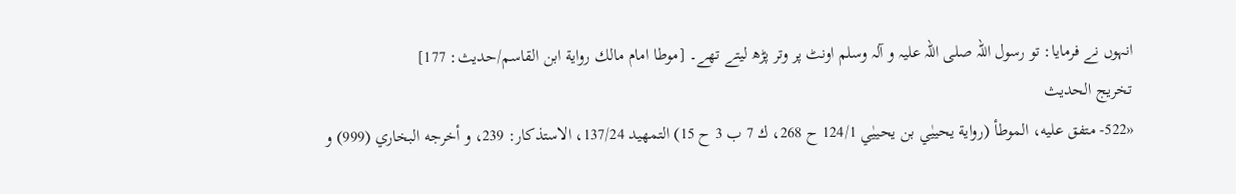انہوں نے فرمایا: تو رسول اللہ صلی اللہ علیہ و آلہ وسلم اونٹ پر وتر پڑھ لیتے تھے۔ [موطا امام مالك رواية ابن القاسم/حدیث: 177]
تخریج الحدیث
«522- متفق عليه، الموطأ (رواية يحييٰي بن يحييٰي 124/1 ح 268، ك 7 ب 3 ح 15) التمهيد 137/24، الاستذكار: 239، و أخرجه البخاري (999) و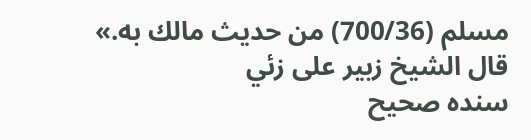مسلم (700/36) من حديث مالك به.»
قال الشيخ زبير على زئي
سنده صحيح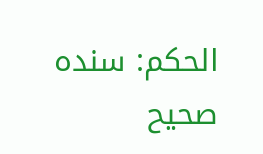الحكم: سنده صحيح